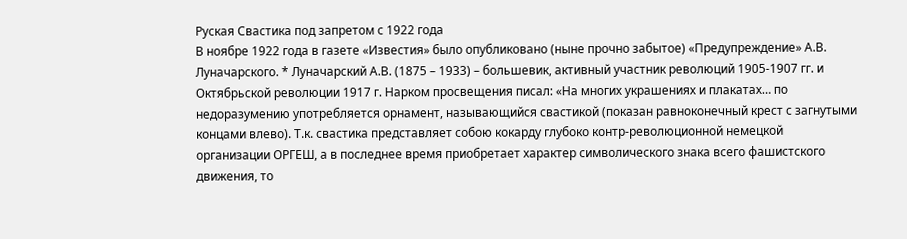Руская Свастика под запретом с 1922 года
В ноябре 1922 года в газете «Известия» было опубликовано (ныне прочно забытое) «Предупреждение» А.В. Луначарского. * Луначарский А.В. (1875 – 1933) – большевик, активный участник революций 1905-1907 гг. и Октябрьской революции 1917 г. Нарком просвещения писал: «На многих украшениях и плакатах… по недоразумению употребляется орнамент, называющийся свастикой (показан равноконечный крест с загнутыми концами влево). Т.к. свастика представляет собою кокарду глубоко контр-революционной немецкой организации ОРГЕШ, а в последнее время приобретает характер символического знака всего фашистского движения, то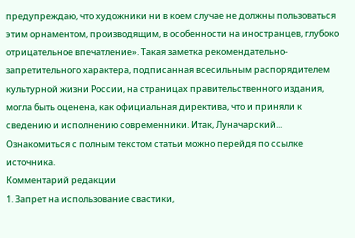предупреждаю, что художники ни в коем случае не должны пользоваться этим орнаментом, производящим, в особенности на иностранцев, глубоко отрицательное впечатление». Такая заметка рекомендательно-запретительного характера, подписанная всесильным распорядителем культурной жизни России, на страницах правительственного издания, могла быть оценена, как официальная директива, что и приняли к сведению и исполнению современники. Итак, Луначарский...
Ознакомиться с полным текстом статьи можно перейдя по ссылке источника.
Комментарий редакции
1. Запрет на использование свастики,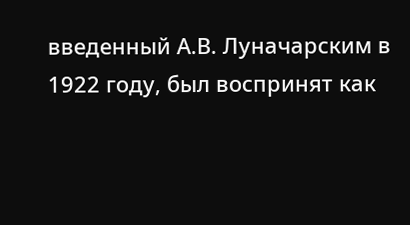введенный А.В. Луначарским в 1922 году, был воспринят как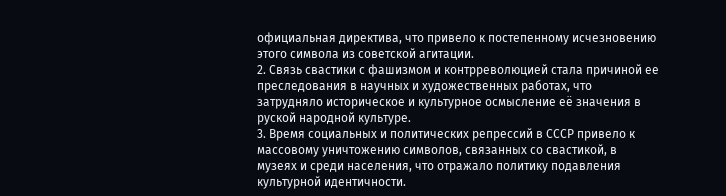официальная директива, что привело к постепенному исчезновению этого символа из советской агитации.
2. Связь свастики с фашизмом и контрреволюцией стала причиной ее преследования в научных и художественных работах, что затрудняло историческое и культурное осмысление её значения в руской народной культуре.
3. Время социальных и политических репрессий в СССР привело к массовому уничтожению символов, связанных со свастикой, в музеях и среди населения, что отражало политику подавления культурной идентичности.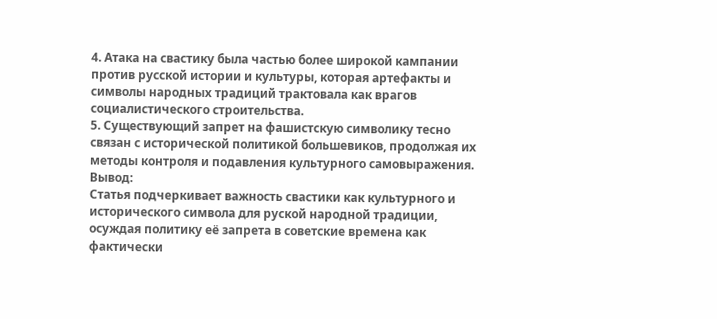4. Атака на свастику была частью более широкой кампании против русской истории и культуры, которая артефакты и символы народных традиций трактовала как врагов социалистического строительства.
5. Существующий запрет на фашистскую символику тесно связан с исторической политикой большевиков, продолжая их методы контроля и подавления культурного самовыражения.
Вывод:
Статья подчеркивает важность свастики как культурного и исторического символа для руской народной традиции, осуждая политику её запрета в советские времена как фактически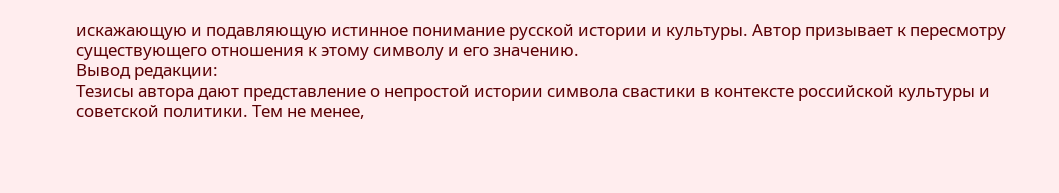искажающую и подавляющую истинное понимание русской истории и культуры. Автор призывает к пересмотру существующего отношения к этому символу и его значению.
Вывод редакции:
Тезисы автора дают представление о непростой истории символа свастики в контексте российской культуры и советской политики. Тем не менее,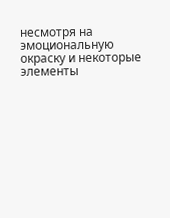несмотря на эмоциональную окраску и некоторые элементы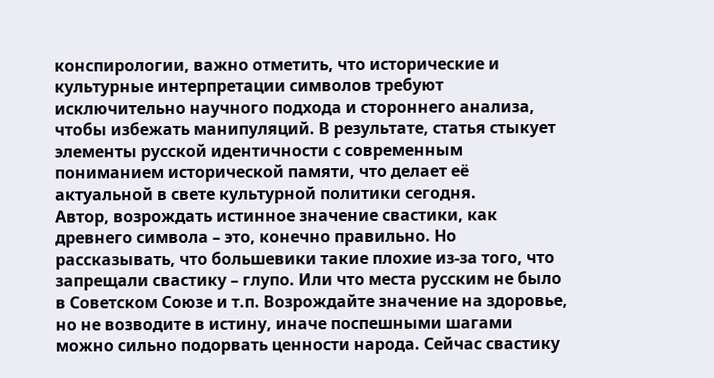конспирологии, важно отметить, что исторические и культурные интерпретации символов требуют исключительно научного подхода и стороннего анализа, чтобы избежать манипуляций. В результате, статья стыкует элементы русской идентичности с современным пониманием исторической памяти, что делает её актуальной в свете культурной политики сегодня.
Автор, возрождать истинное значение свастики, как древнего символа – это, конечно правильно. Но рассказывать, что большевики такие плохие из-за того, что запрещали свастику – глупо. Или что места русским не было в Советском Союзе и т.п. Возрождайте значение на здоровье, но не возводите в истину, иначе поспешными шагами можно сильно подорвать ценности народа. Сейчас свастику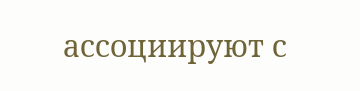ассоциируют с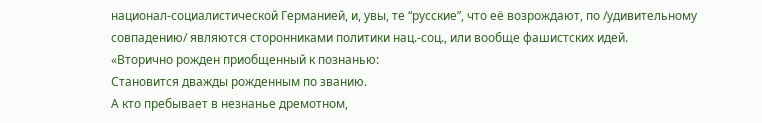национал-социалистической Германией, и, увы, те “русские”, что её возрождают, по /удивительному совпадению/ являются сторонниками политики нац.-соц., или вообще фашистских идей.
«Вторично рожден приобщенный к познанью:
Становится дважды рожденным по званию.
А кто пребывает в незнанье дремотном,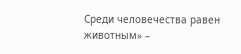Среди человечества равен животным» –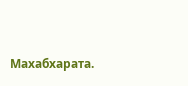Махабхарата.